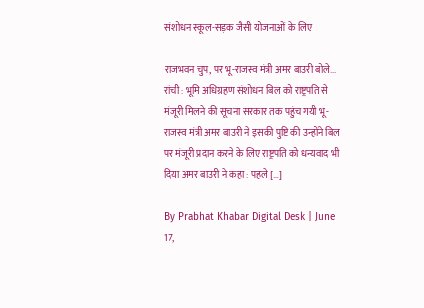संशोधन स्कूल-सड़क जैसी योजनाओं के लिए

राजभवन चुप, पर भू-राजस्व मंत्री अमर बाउरी बोले... रांची : भूमि अधिग्रहण संशोधन बिल को राष्ट्रपति से मंजूरी मिलने की सूचना सरकार तक पहुंच गयी भू-राजस्व मंत्री अमर बाउरी ने इसकी पुष्टि की उन्होंने बिल पर मंजूरी प्रदान करने के लिए राष्ट्रपति को धन्यवाद भी दिया अमर बाउरी ने कहा : पहले […]

By Prabhat Khabar Digital Desk | June 17,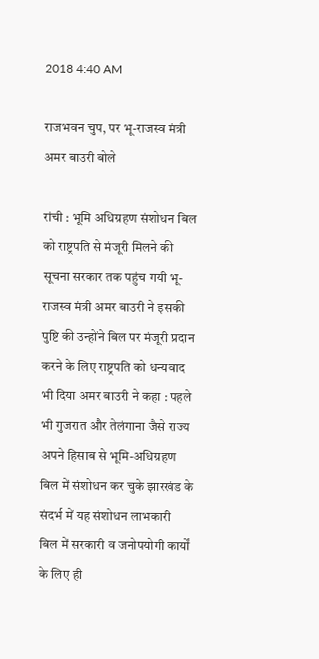2018 4:40 AM

राजभवन चुप, पर भू-राजस्व मंत्री अमर बाउरी बोले

रांची : भूमि अधिग्रहण संशोधन बिल को राष्ट्रपति से मंजूरी मिलने की सूचना सरकार तक पहुंच गयी भू-राजस्व मंत्री अमर बाउरी ने इसकी पुष्टि की उन्होंने बिल पर मंजूरी प्रदान करने के लिए राष्ट्रपति को धन्यवाद भी दिया अमर बाउरी ने कहा : पहले भी गुजरात और तेलंगाना जैसे राज्य अपने हिसाब से भूमि-अधिग्रहण बिल में संशोधन कर चुके झारखंड के संदर्भ में यह संशोधन लाभकारी
बिल में सरकारी व जनोपयोगी कार्यों के लिए ही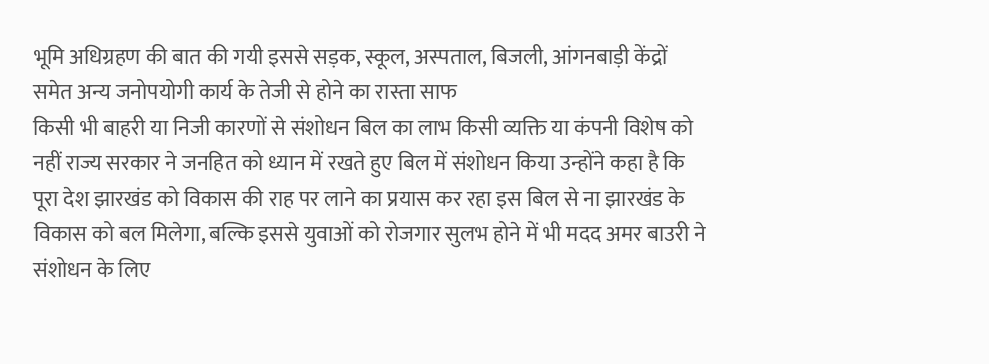भूमि अधिग्रहण की बात की गयी इससे सड़क, स्कूल, अस्पताल, बिजली, आंगनबाड़ी केंद्रों समेत अन्य जनोपयोगी कार्य के तेजी से होने का रास्ता साफ
किसी भी बाहरी या निजी कारणों से संशोधन बिल का लाभ किसी व्यक्ति या कंपनी विशेष को नहीं राज्य सरकार ने जनहित को ध्यान में रखते हुए बिल में संशोधन किया उन्होंने कहा है कि पूरा देश झारखंड को विकास की राह पर लाने का प्रयास कर रहा इस बिल से ना झारखंड के विकास को बल मिलेगा, बल्कि इससे युवाओं को रोजगार सुलभ होने में भी मदद अमर बाउरी ने संशोधन के लिए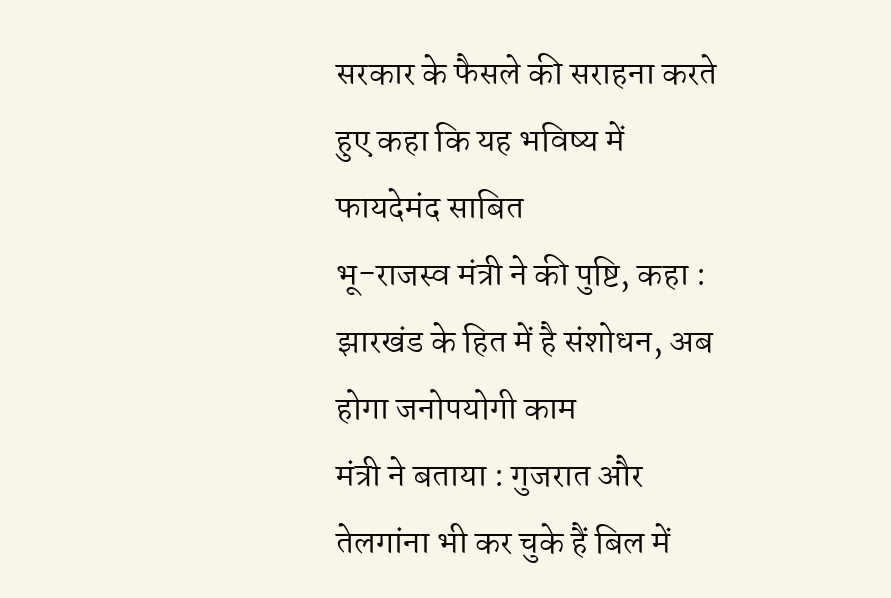सरकार के फैसले की सराहना करते हुए कहा कि यह भविष्य में फायदेमंद साबित
भू-राजस्व मंत्री ने की पुष्टि, कहा : झारखंड के हित में है संशोधन, अब होगा जनोपयोगी काम
मंत्री ने बताया : गुजरात और तेलगांना भी कर चुके हैं बिल में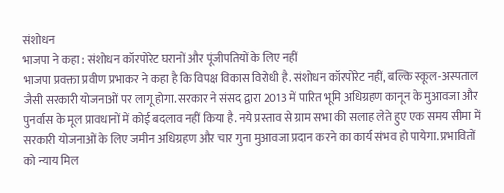संशोधन
भाजपा ने कहा : संशोधन कॉरपोरेट घरानों और पूंजीपतियों के लिए नहीं
भाजपा प्रवक्ता प्रवीण प्रभाकर ने कहा है कि विपक्ष विकास विरोधी है. संशोधन कॉरपोरेट नहीं, बल्कि स्कूल-अस्पताल जैसी सरकारी योजनाओं पर लागू होगा. सरकार ने संसद द्वारा 2013 में पारित भूमि अधिग्रहण कानून के मुआवजा और पुनर्वास के मूल प्रावधानों में कोई बदलाव नहीं किया है. नये प्रस्ताव से ग्राम सभा की सलाह लेते हुए एक समय सीमा में सरकारी योजनाओं के लिए जमीन अधिग्रहण और चार गुना मुआवजा प्रदान करने का कार्य संभव हो पायेगा. प्रभावितों को न्याय मिल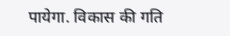पायेगा. विकास की गति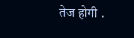तेज होगी .